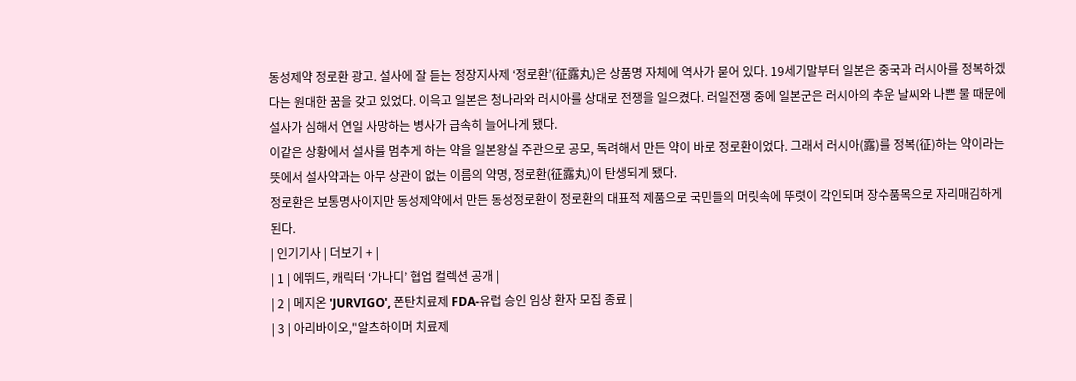동성제약 정로환 광고. 설사에 잘 듣는 정장지사제 ‘정로환’(征露丸)은 상품명 자체에 역사가 묻어 있다. 19세기말부터 일본은 중국과 러시아를 정복하겠다는 원대한 꿈을 갖고 있었다. 이윽고 일본은 청나라와 러시아를 상대로 전쟁을 일으켰다. 러일전쟁 중에 일본군은 러시아의 추운 날씨와 나쁜 물 때문에 설사가 심해서 연일 사망하는 병사가 급속히 늘어나게 됐다.
이같은 상황에서 설사를 멈추게 하는 약을 일본왕실 주관으로 공모, 독려해서 만든 약이 바로 정로환이었다. 그래서 러시아(露)를 정복(征)하는 약이라는 뜻에서 설사약과는 아무 상관이 없는 이름의 약명, 정로환(征露丸)이 탄생되게 됐다.
정로환은 보통명사이지만 동성제약에서 만든 동성정로환이 정로환의 대표적 제품으로 국민들의 머릿속에 뚜렷이 각인되며 장수품목으로 자리매김하게 된다.
| 인기기사 | 더보기 + |
| 1 | 에뛰드, 캐릭터 ‘가나디’ 협업 컬렉션 공개 |
| 2 | 메지온 'JURVIGO', 폰탄치료제 FDA-유럽 승인 임상 환자 모집 종료 |
| 3 | 아리바이오,"알츠하이머 치료제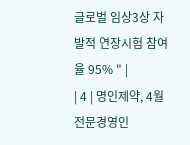글로벌 임상3상 자발적 연장시험 참여율 95% " |
| 4 | 명인제약, 4월 전문경영인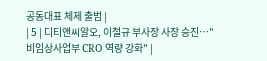공동대표 체제 출범 |
| 5 | 디티앤씨알오, 이철규 부사장 사장 승진…"비임상사업부 CRO 역량 강화" |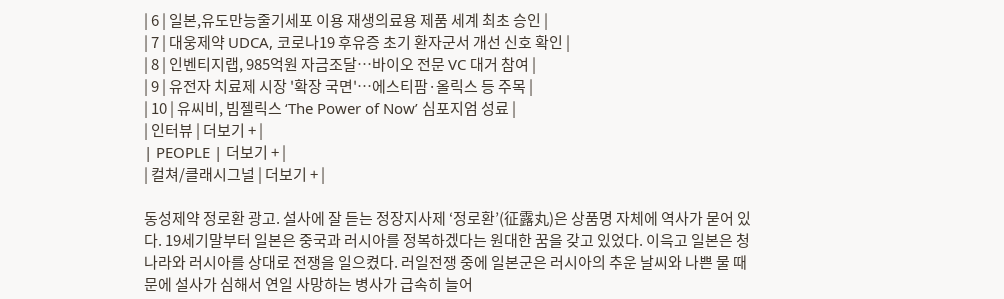| 6 | 일본,유도만능줄기세포 이용 재생의료용 제품 세계 최초 승인 |
| 7 | 대웅제약 UDCA, 코로나19 후유증 초기 환자군서 개선 신호 확인 |
| 8 | 인벤티지랩, 985억원 자금조달…바이오 전문 VC 대거 참여 |
| 9 | 유전자 치료제 시장 '확장 국면'…에스티팜·올릭스 등 주목 |
| 10 | 유씨비, 빔젤릭스 ‘The Power of Now’ 심포지엄 성료 |
| 인터뷰 | 더보기 + |
| PEOPLE | 더보기 + |
| 컬쳐/클래시그널 | 더보기 + |

동성제약 정로환 광고. 설사에 잘 듣는 정장지사제 ‘정로환’(征露丸)은 상품명 자체에 역사가 묻어 있다. 19세기말부터 일본은 중국과 러시아를 정복하겠다는 원대한 꿈을 갖고 있었다. 이윽고 일본은 청나라와 러시아를 상대로 전쟁을 일으켰다. 러일전쟁 중에 일본군은 러시아의 추운 날씨와 나쁜 물 때문에 설사가 심해서 연일 사망하는 병사가 급속히 늘어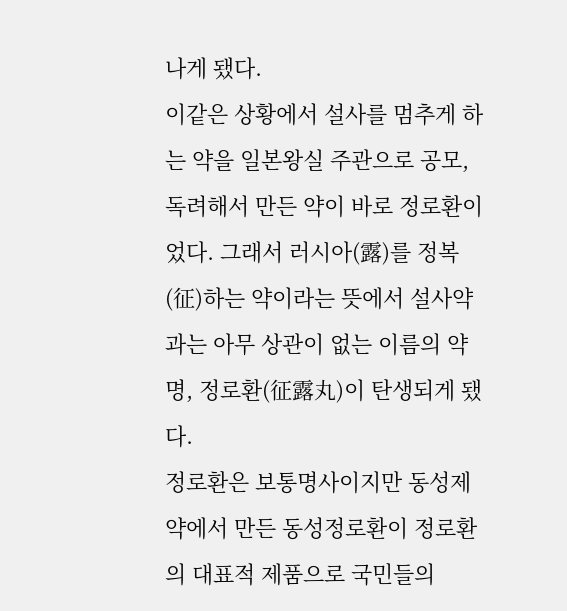나게 됐다.
이같은 상황에서 설사를 멈추게 하는 약을 일본왕실 주관으로 공모, 독려해서 만든 약이 바로 정로환이었다. 그래서 러시아(露)를 정복(征)하는 약이라는 뜻에서 설사약과는 아무 상관이 없는 이름의 약명, 정로환(征露丸)이 탄생되게 됐다.
정로환은 보통명사이지만 동성제약에서 만든 동성정로환이 정로환의 대표적 제품으로 국민들의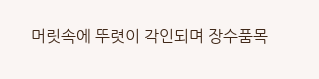머릿속에 뚜렷이 각인되며 장수품목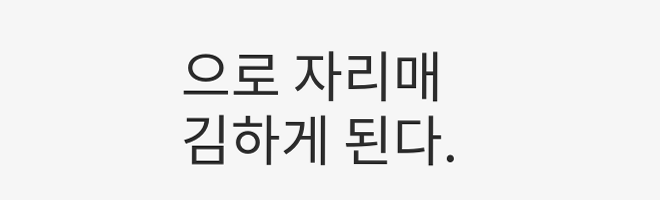으로 자리매김하게 된다.